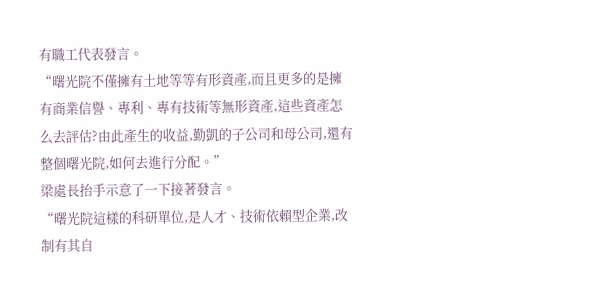有職工代表發言。
“曙光院不僅擁有土地等等有形資產,而且更多的是擁有商業信譽、專利、專有技術等無形資產,這些資產怎么去評估?由此產生的收益,勤凱的子公司和母公司,還有整個曙光院,如何去進行分配。”
梁處長抬手示意了一下接著發言。
“曙光院這樣的科研單位,是人才、技術依賴型企業,改制有其自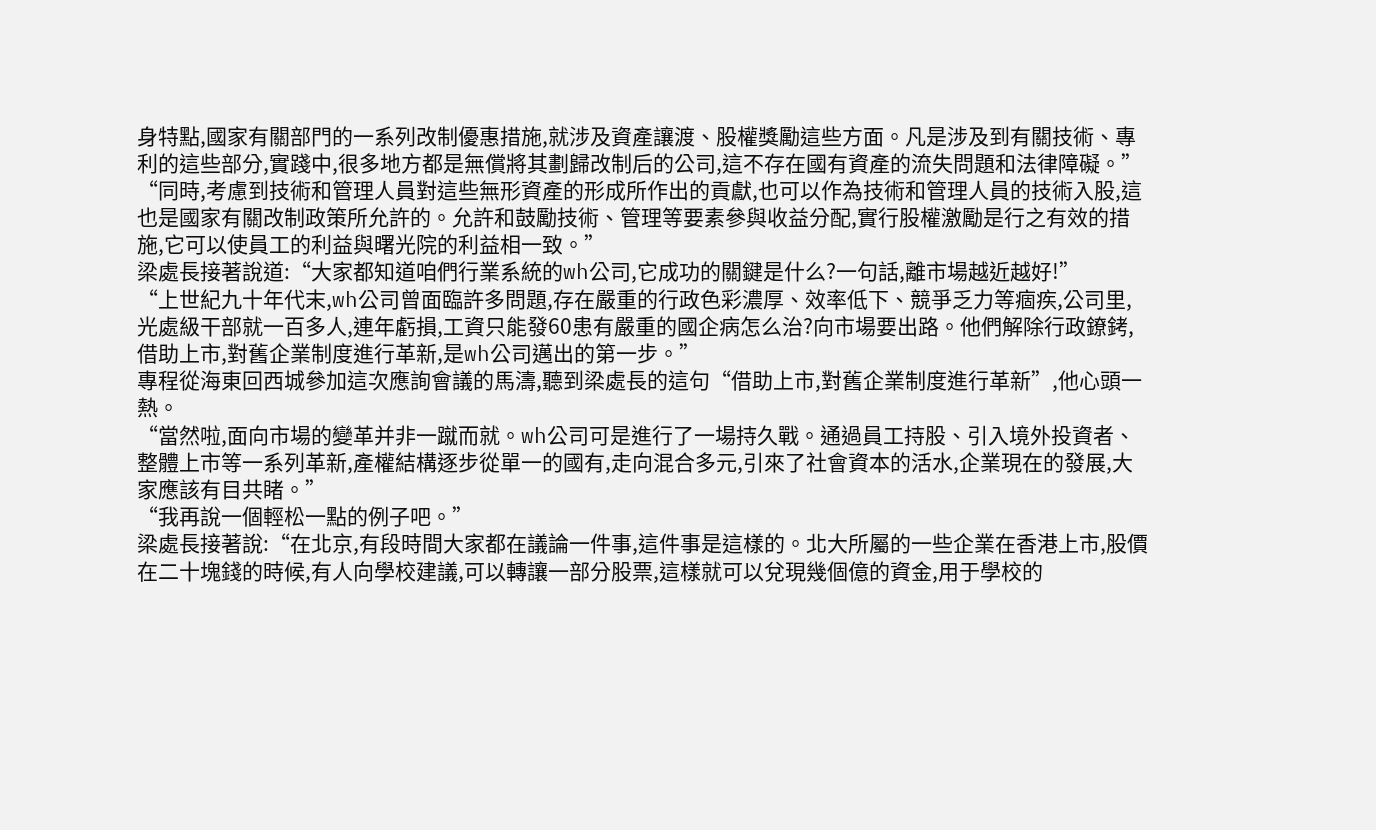身特點,國家有關部門的一系列改制優惠措施,就涉及資產讓渡、股權獎勵這些方面。凡是涉及到有關技術、專利的這些部分,實踐中,很多地方都是無償將其劃歸改制后的公司,這不存在國有資產的流失問題和法律障礙。”
“同時,考慮到技術和管理人員對這些無形資產的形成所作出的貢獻,也可以作為技術和管理人員的技術入股,這也是國家有關改制政策所允許的。允許和鼓勵技術、管理等要素參與收益分配,實行股權激勵是行之有效的措施,它可以使員工的利益與曙光院的利益相一致。”
梁處長接著說道:“大家都知道咱們行業系統的wh公司,它成功的關鍵是什么?一句話,離市場越近越好!”
“上世紀九十年代末,wh公司曾面臨許多問題,存在嚴重的行政色彩濃厚、效率低下、競爭乏力等痼疾,公司里,光處級干部就一百多人,連年虧損,工資只能發60患有嚴重的國企病怎么治?向市場要出路。他們解除行政鐐銬,借助上市,對舊企業制度進行革新,是wh公司邁出的第一步。”
專程從海東回西城參加這次應詢會議的馬濤,聽到梁處長的這句“借助上市,對舊企業制度進行革新”,他心頭一熱。
“當然啦,面向市場的變革并非一蹴而就。wh公司可是進行了一場持久戰。通過員工持股、引入境外投資者、整體上市等一系列革新,產權結構逐步從單一的國有,走向混合多元,引來了社會資本的活水,企業現在的發展,大家應該有目共睹。”
“我再說一個輕松一點的例子吧。”
梁處長接著說:“在北京,有段時間大家都在議論一件事,這件事是這樣的。北大所屬的一些企業在香港上市,股價在二十塊錢的時候,有人向學校建議,可以轉讓一部分股票,這樣就可以兌現幾個億的資金,用于學校的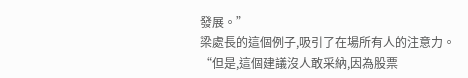發展。”
梁處長的這個例子,吸引了在場所有人的注意力。
“但是,這個建議沒人敢采納,因為股票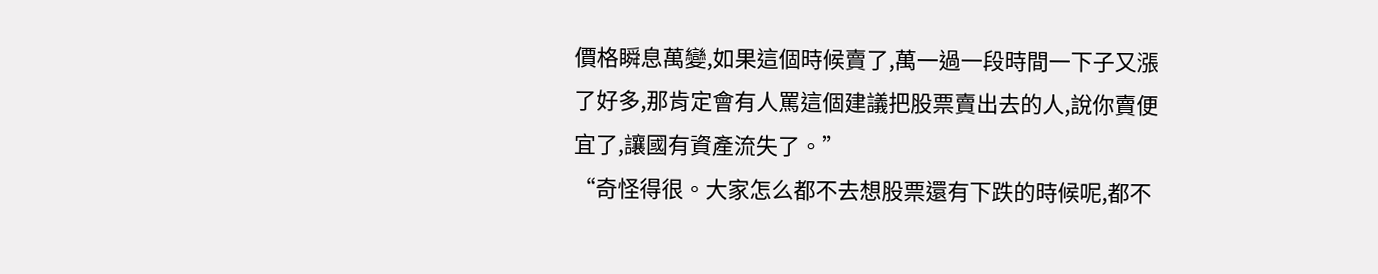價格瞬息萬變,如果這個時候賣了,萬一過一段時間一下子又漲了好多,那肯定會有人罵這個建議把股票賣出去的人,說你賣便宜了,讓國有資產流失了。”
“奇怪得很。大家怎么都不去想股票還有下跌的時候呢,都不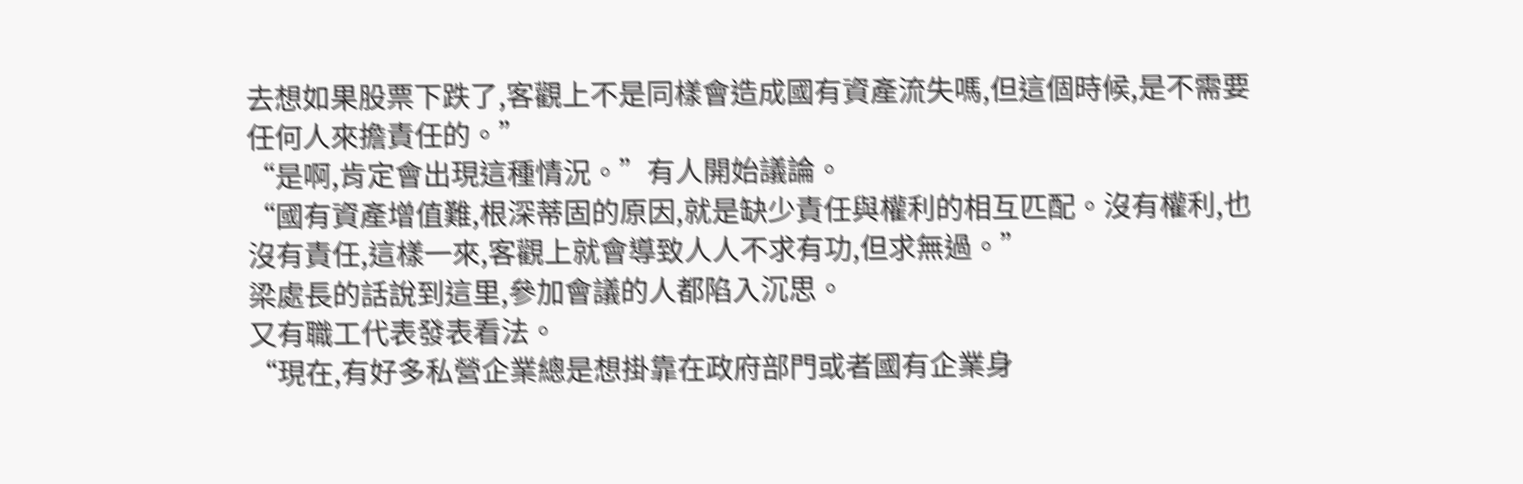去想如果股票下跌了,客觀上不是同樣會造成國有資產流失嗎,但這個時候,是不需要任何人來擔責任的。”
“是啊,肯定會出現這種情況。”有人開始議論。
“國有資產增值難,根深蒂固的原因,就是缺少責任與權利的相互匹配。沒有權利,也沒有責任,這樣一來,客觀上就會導致人人不求有功,但求無過。”
梁處長的話說到這里,參加會議的人都陷入沉思。
又有職工代表發表看法。
“現在,有好多私營企業總是想掛靠在政府部門或者國有企業身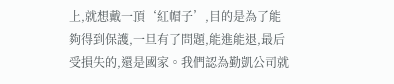上,就想戴一頂‘紅帽子’,目的是為了能夠得到保護,一旦有了問題,能進能退,最后受損失的,還是國家。我們認為勤凱公司就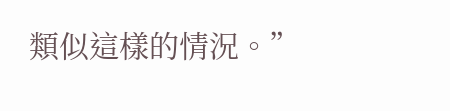類似這樣的情況。”